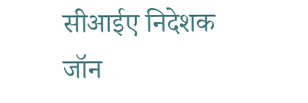सीआईए निदेशक जॉन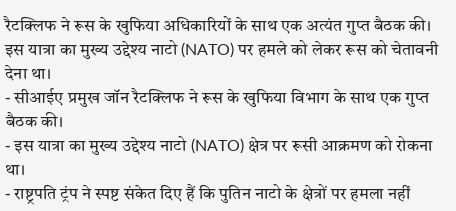रैटक्लिफ ने रूस के खुफिया अधिकारियों के साथ एक अत्यंत गुप्त बैठक की। इस यात्रा का मुख्य उद्देश्य नाटो (NATO) पर हमले को लेकर रूस को चेतावनी देना था।
- सीआईए प्रमुख जॉन रैटक्लिफ ने रूस के खुफिया विभाग के साथ एक गुप्त बैठक की।
- इस यात्रा का मुख्य उद्देश्य नाटो (NATO) क्षेत्र पर रूसी आक्रमण को रोकना था।
- राष्ट्रपति ट्रंप ने स्पष्ट संकेत दिए हैं कि पुतिन नाटो के क्षेत्रों पर हमला नहीं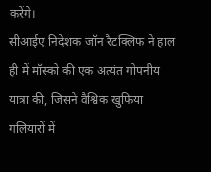करेंगे।
सीआईए निदेशक जॉन रैटक्लिफ ने हाल ही में मॉस्को की एक अत्यंत गोपनीय यात्रा की, जिसने वैश्विक खुफिया गलियारों में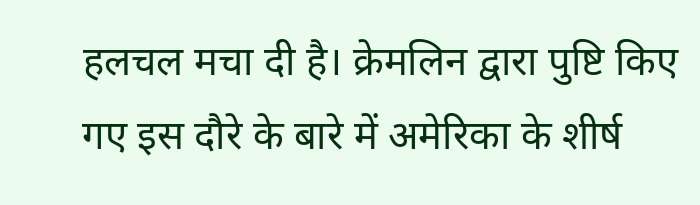हलचल मचा दी है। क्रेमलिन द्वारा पुष्टि किए गए इस दौरे के बारे में अमेरिका के शीर्ष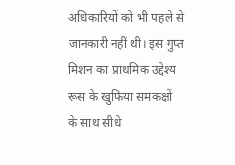अधिकारियों को भी पहले से जानकारी नहीं थी। इस गुप्त मिशन का प्राथमिक उद्देश्य रूस के खुफिया समकक्षों के साथ सीधे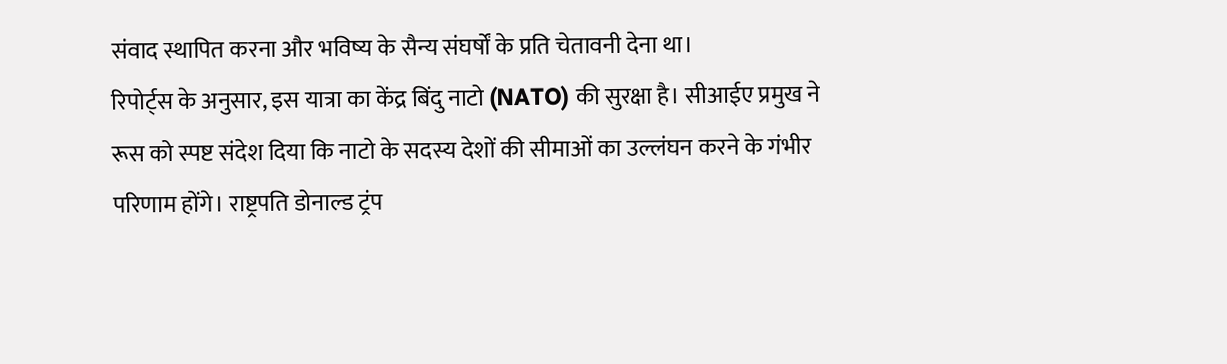संवाद स्थापित करना और भविष्य के सैन्य संघर्षों के प्रति चेतावनी देना था।
रिपोर्ट्स के अनुसार, इस यात्रा का केंद्र बिंदु नाटो (NATO) की सुरक्षा है। सीआईए प्रमुख ने रूस को स्पष्ट संदेश दिया कि नाटो के सदस्य देशों की सीमाओं का उल्लंघन करने के गंभीर परिणाम होंगे। राष्ट्रपति डोनाल्ड ट्रंप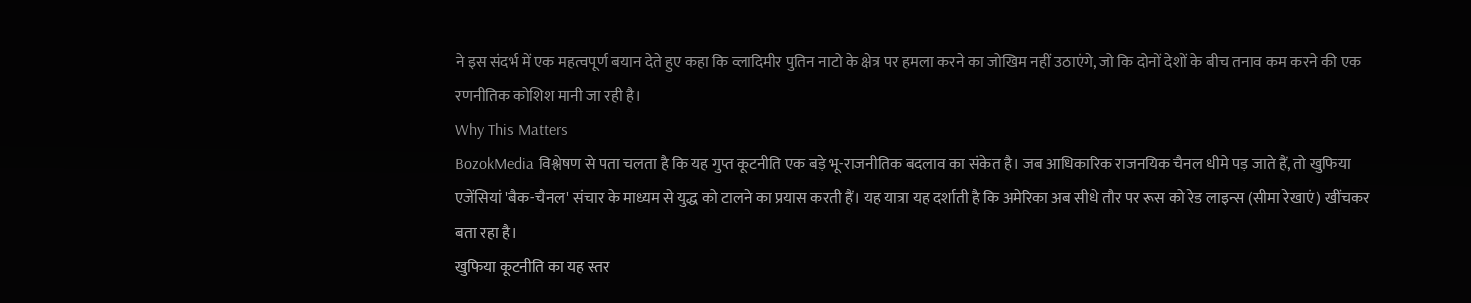ने इस संदर्भ में एक महत्वपूर्ण बयान देते हुए कहा कि व्लादिमीर पुतिन नाटो के क्षेत्र पर हमला करने का जोखिम नहीं उठाएंगे, जो कि दोनों देशों के बीच तनाव कम करने की एक रणनीतिक कोशिश मानी जा रही है।
Why This Matters
BozokMedia विश्लेषण से पता चलता है कि यह गुप्त कूटनीति एक बड़े भू-राजनीतिक बदलाव का संकेत है। जब आधिकारिक राजनयिक चैनल धीमे पड़ जाते हैं, तो खुफिया एजेंसियां 'बैक-चैनल' संचार के माध्यम से युद्ध को टालने का प्रयास करती हैं। यह यात्रा यह दर्शाती है कि अमेरिका अब सीधे तौर पर रूस को रेड लाइन्स (सीमा रेखाएं) खींचकर बता रहा है।
खुफिया कूटनीति का यह स्तर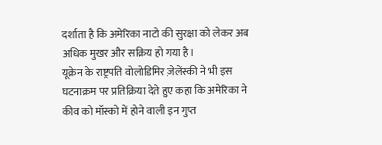दर्शाता है कि अमेरिका नाटो की सुरक्षा को लेकर अब अधिक मुखर और सक्रिय हो गया है।
यूक्रेन के राष्ट्रपति वोलोडिमिर ज़ेलेंस्की ने भी इस घटनाक्रम पर प्रतिक्रिया देते हुए कहा कि अमेरिका ने कीव को मॉस्को में होने वाली इन गुप्त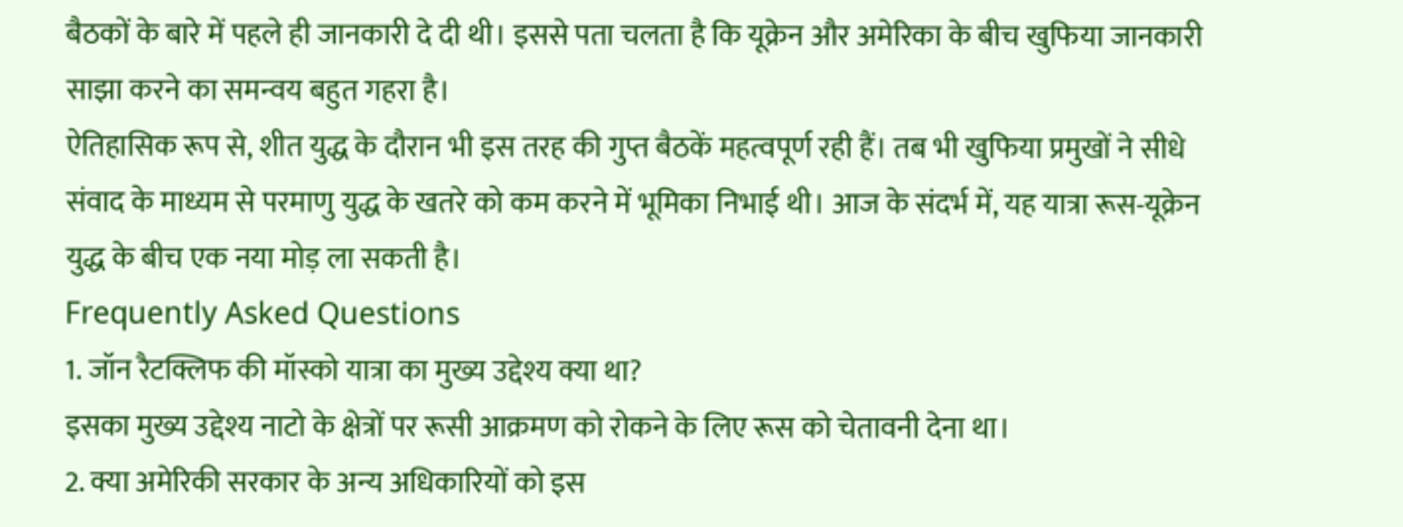बैठकों के बारे में पहले ही जानकारी दे दी थी। इससे पता चलता है कि यूक्रेन और अमेरिका के बीच खुफिया जानकारी साझा करने का समन्वय बहुत गहरा है।
ऐतिहासिक रूप से, शीत युद्ध के दौरान भी इस तरह की गुप्त बैठकें महत्वपूर्ण रही हैं। तब भी खुफिया प्रमुखों ने सीधे संवाद के माध्यम से परमाणु युद्ध के खतरे को कम करने में भूमिका निभाई थी। आज के संदर्भ में, यह यात्रा रूस-यूक्रेन युद्ध के बीच एक नया मोड़ ला सकती है।
Frequently Asked Questions
1. जॉन रैटक्लिफ की मॉस्को यात्रा का मुख्य उद्देश्य क्या था?
इसका मुख्य उद्देश्य नाटो के क्षेत्रों पर रूसी आक्रमण को रोकने के लिए रूस को चेतावनी देना था।
2. क्या अमेरिकी सरकार के अन्य अधिकारियों को इस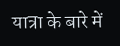यात्रा के बारे में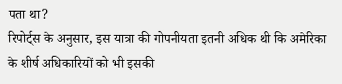पता था?
रिपोर्ट्स के अनुसार, इस यात्रा की गोपनीयता इतनी अधिक थी कि अमेरिका के शीर्ष अधिकारियों को भी इसकी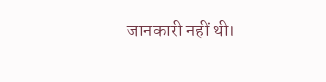जानकारी नहीं थी।